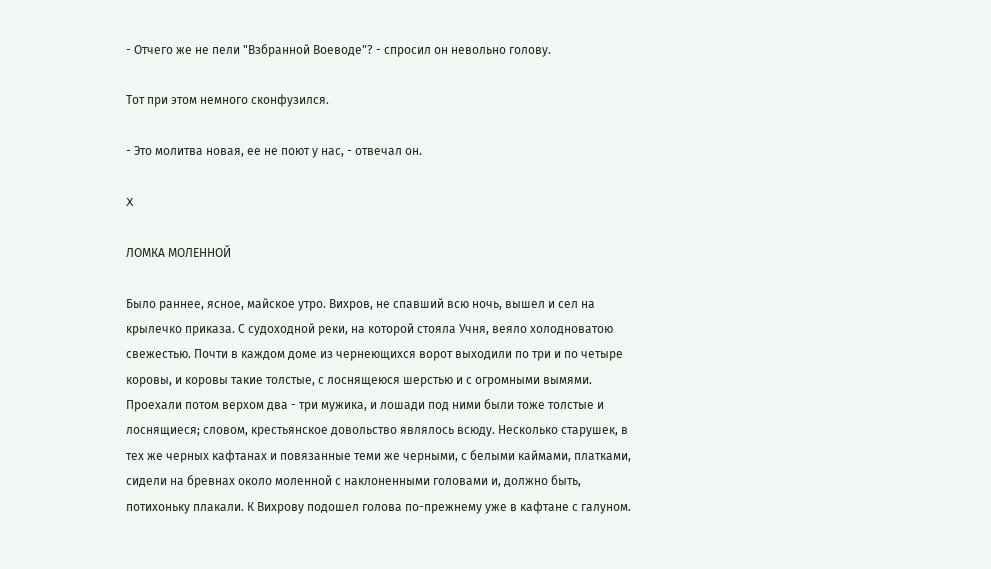- Отчего же не пели "Взбранной Воеводе"? - спросил он невольно голову.

Тот при этом немного сконфузился.

- Это молитва новая, ее не поют у нас, - отвечал он.

X

ЛОМКА МОЛЕННОЙ

Было раннее, ясное, майское утро. Вихров, не спавший всю ночь, вышел и сел на крылечко приказа. С судоходной реки, на которой стояла Учня, веяло холодноватою свежестью. Почти в каждом доме из чернеющихся ворот выходили по три и по четыре коровы, и коровы такие толстые, с лоснящеюся шерстью и с огромными вымями. Проехали потом верхом два - три мужика, и лошади под ними были тоже толстые и лоснящиеся; словом, крестьянское довольство являлось всюду. Несколько старушек, в тех же черных кафтанах и повязанные теми же черными, с белыми каймами, платками, сидели на бревнах около моленной с наклоненными головами и, должно быть, потихоньку плакали. К Вихрову подошел голова по-прежнему уже в кафтане с галуном.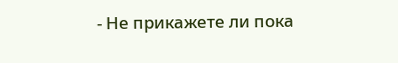- Не прикажете ли пока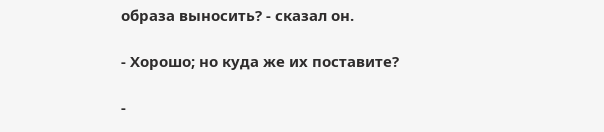образа выносить? - сказал он.

- Хорошо; но куда же их поставите?

-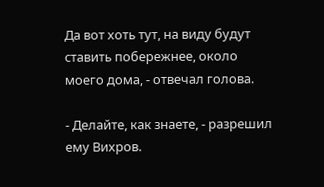Да вот хоть тут, на виду будут ставить побережнее, около моего дома, - отвечал голова.

- Делайте, как знаете, - разрешил ему Вихров.